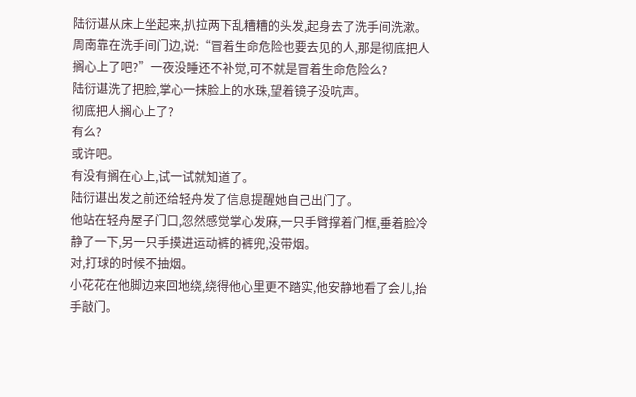陆衍谌从床上坐起来,扒拉两下乱糟糟的头发,起身去了洗手间洗漱。
周南靠在洗手间门边,说:“冒着生命危险也要去见的人,那是彻底把人搁心上了吧?”一夜没睡还不补觉,可不就是冒着生命危险么?
陆衍谌洗了把脸,掌心一抹脸上的水珠,望着镜子没吭声。
彻底把人搁心上了?
有么?
或许吧。
有没有搁在心上,试一试就知道了。
陆衍谌出发之前还给轻舟发了信息提醒她自己出门了。
他站在轻舟屋子门口,忽然感觉掌心发麻,一只手臂撑着门框,垂着脸冷静了一下,另一只手摸进运动裤的裤兜,没带烟。
对,打球的时候不抽烟。
小花花在他脚边来回地绕,绕得他心里更不踏实,他安静地看了会儿,抬手敲门。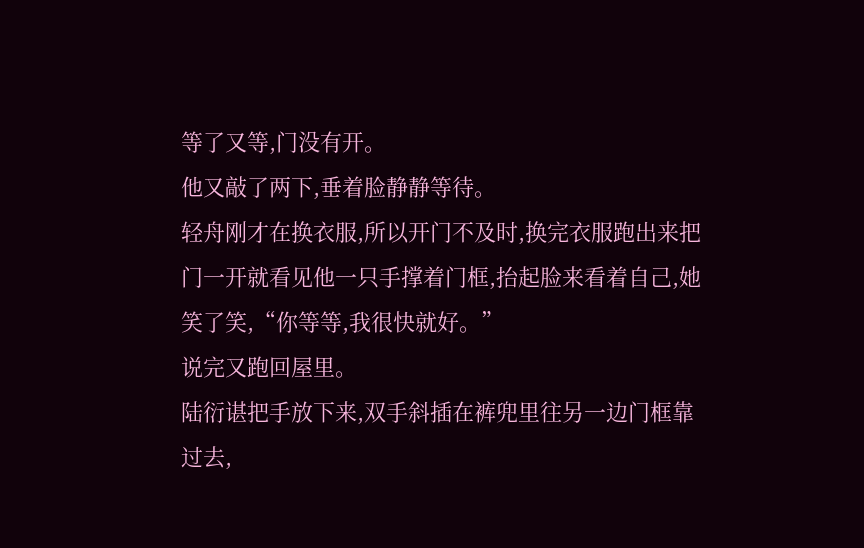等了又等,门没有开。
他又敲了两下,垂着脸静静等待。
轻舟刚才在换衣服,所以开门不及时,换完衣服跑出来把门一开就看见他一只手撑着门框,抬起脸来看着自己,她笑了笑,“你等等,我很快就好。”
说完又跑回屋里。
陆衍谌把手放下来,双手斜插在裤兜里往另一边门框靠过去,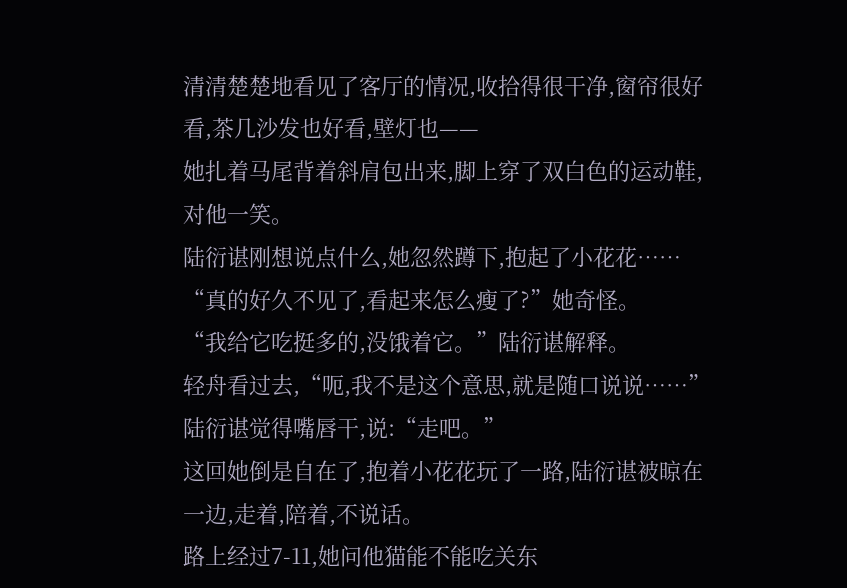清清楚楚地看见了客厅的情况,收拾得很干净,窗帘很好看,茶几沙发也好看,壁灯也——
她扎着马尾背着斜肩包出来,脚上穿了双白色的运动鞋,对他一笑。
陆衍谌刚想说点什么,她忽然蹲下,抱起了小花花……
“真的好久不见了,看起来怎么瘦了?”她奇怪。
“我给它吃挺多的,没饿着它。”陆衍谌解释。
轻舟看过去,“呃,我不是这个意思,就是随口说说……”
陆衍谌觉得嘴唇干,说:“走吧。”
这回她倒是自在了,抱着小花花玩了一路,陆衍谌被晾在一边,走着,陪着,不说话。
路上经过7-11,她问他猫能不能吃关东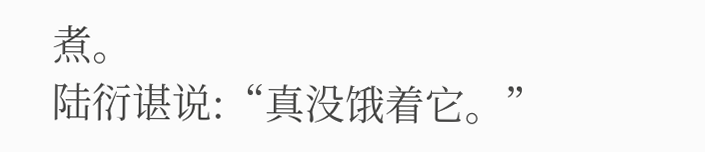煮。
陆衍谌说:“真没饿着它。”